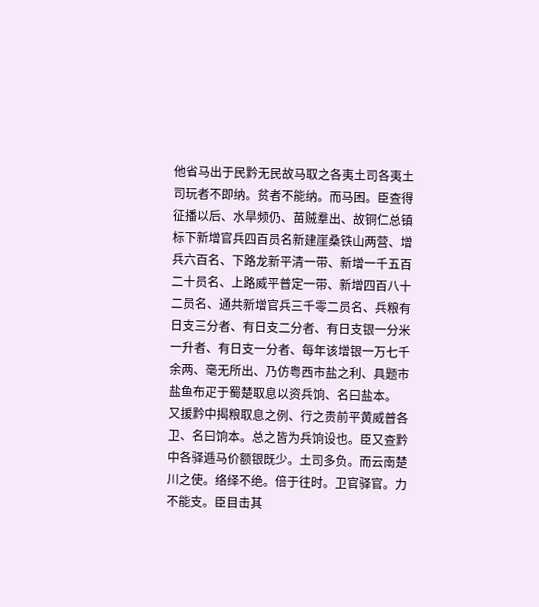他省马出于民黔无民故马取之各夷土司各夷土司玩者不即纳。贫者不能纳。而马困。臣查得征播以后、水旱频仍、苗贼羣出、故铜仁总镇标下新增官兵四百员名新建崖桑铁山两营、增兵六百名、下路龙新平清一带、新增一千五百二十员名、上路威平普定一带、新增四百八十二员名、通共新增官兵三千零二员名、兵粮有日支三分者、有日支二分者、有日支银一分米一升者、有日支一分者、每年该增银一万七千余两、毫无所出、乃仿粤西市盐之利、具题市盐鱼布疋于蜀楚取息以资兵饷、名曰盐本。
又援黔中揭粮取息之例、行之贵前平黄威普各卫、名曰饷本。总之皆为兵饷设也。臣又查黔中各驿逓马价额银既少。土司多负。而云南楚川之使。络绎不绝。倍于往时。卫官驿官。力不能支。臣目击其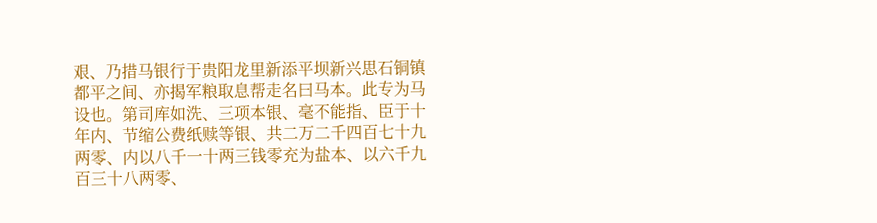艰、乃措马银行于贵阳龙里新添平坝新兴思石铜镇都平之间、亦揭军粮取息帮走名曰马本。此专为马设也。第司库如洗、三项本银、毫不能指、臣于十年内、节缩公费纸赎等银、共二万二千四百七十九两零、内以八千一十两三钱零充为盐本、以六千九百三十八两零、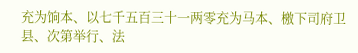充为饷本、以七千五百三十一两零充为马本、檄下司府卫县、次第举行、法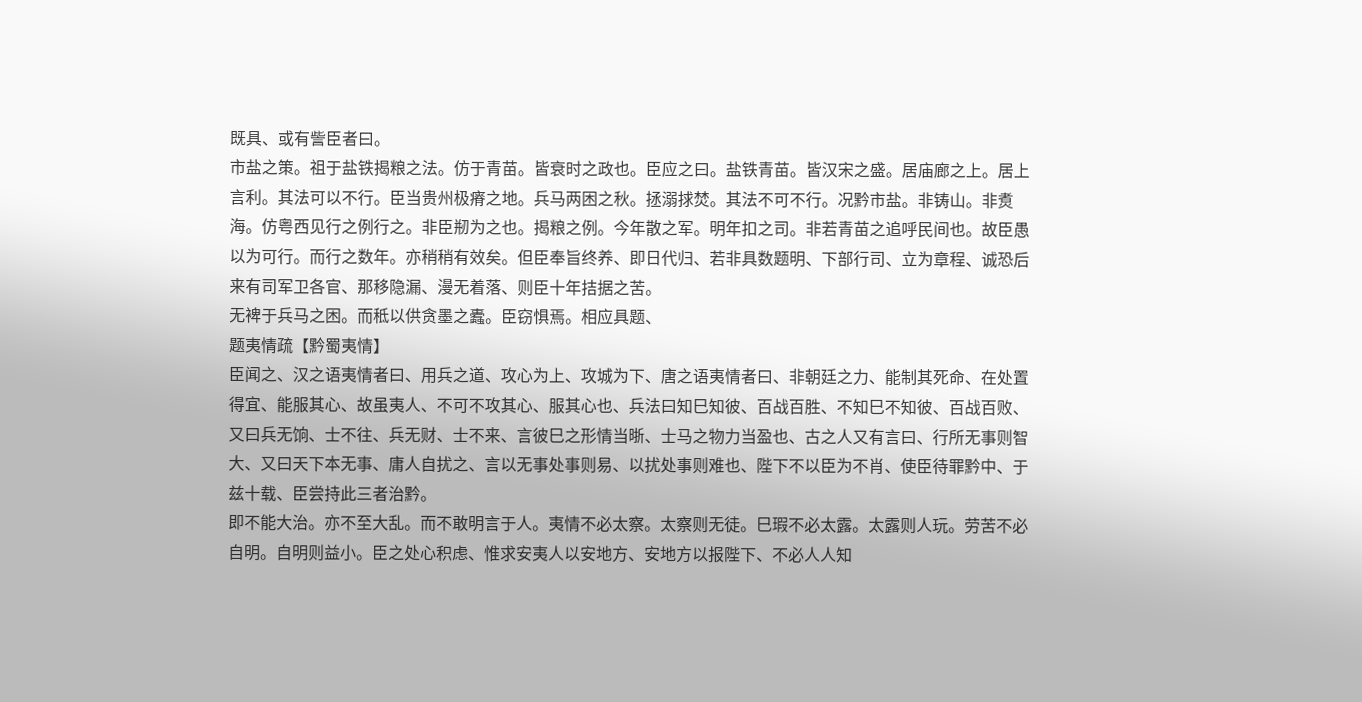既具、或有訾臣者曰。
市盐之策。祖于盐铁揭粮之法。仿于青苗。皆衰时之政也。臣应之曰。盐铁青苗。皆汉宋之盛。居庙廊之上。居上言利。其法可以不行。臣当贵州极瘠之地。兵马两困之秋。拯溺捄焚。其法不可不行。况黔市盐。非铸山。非煑海。仿粤西见行之例行之。非臣剏为之也。揭粮之例。今年散之军。明年扣之司。非若青苗之追呼民间也。故臣愚以为可行。而行之数年。亦稍稍有效矣。但臣奉旨终养、即日代归、若非具数题明、下部行司、立为章程、诚恐后来有司军卫各官、那移隐漏、漫无着落、则臣十年拮据之苦。
无裨于兵马之困。而秪以供贪墨之蠹。臣窃惧焉。相应具题、
题夷情疏【黔蜀夷情】
臣闻之、汉之语夷情者曰、用兵之道、攻心为上、攻城为下、唐之语夷情者曰、非朝廷之力、能制其死命、在处置得宜、能服其心、故虽夷人、不可不攻其心、服其心也、兵法曰知巳知彼、百战百胜、不知巳不知彼、百战百败、又曰兵无饷、士不往、兵无财、士不来、言彼巳之形情当晣、士马之物力当盈也、古之人又有言曰、行所无事则智大、又曰天下本无事、庸人自扰之、言以无事处事则易、以扰处事则难也、陛下不以臣为不肖、使臣待罪黔中、于兹十载、臣尝持此三者治黔。
即不能大治。亦不至大乱。而不敢明言于人。夷情不必太察。太察则无徒。巳瑕不必太露。太露则人玩。劳苦不必自明。自明则益小。臣之处心积虑、惟求安夷人以安地方、安地方以报陛下、不必人人知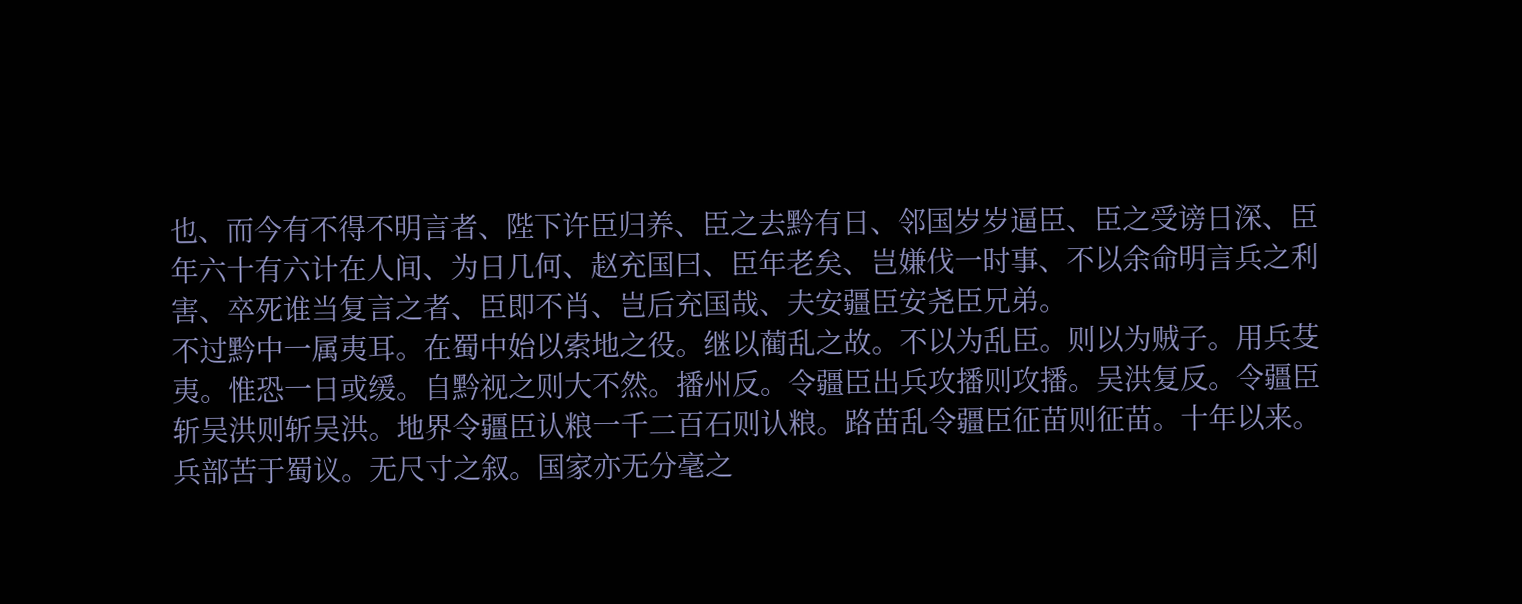也、而今有不得不明言者、陛下许臣归养、臣之去黔有日、邻国岁岁逼臣、臣之受谤日深、臣年六十有六计在人间、为日几何、赵充国曰、臣年老矣、岂嫌伐一时事、不以余命明言兵之利害、卒死谁当复言之者、臣即不肖、岂后充国哉、夫安疆臣安尧臣兄弟。
不过黔中一属夷耳。在蜀中始以索地之役。继以蔺乱之故。不以为乱臣。则以为贼子。用兵芟夷。惟恐一日或缓。自黔视之则大不然。播州反。令疆臣出兵攻播则攻播。吴洪复反。令疆臣斩吴洪则斩吴洪。地界令疆臣认粮一千二百石则认粮。路苗乱令疆臣征苗则征苗。十年以来。兵部苦于蜀议。无尺寸之叙。国家亦无分毫之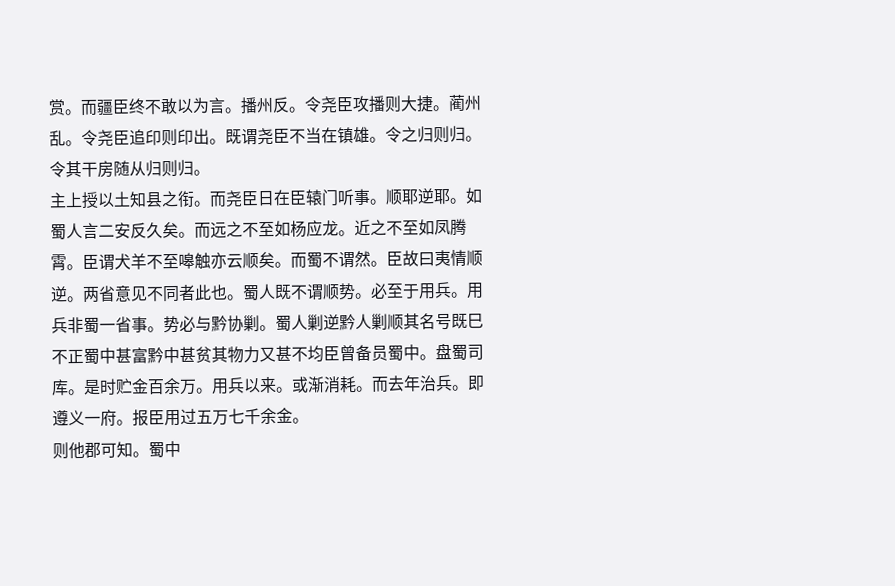赏。而疆臣终不敢以为言。播州反。令尧臣攻播则大捷。蔺州乱。令尧臣追印则印出。既谓尧臣不当在镇雄。令之归则归。令其干房随从归则归。
主上授以土知县之衔。而尧臣日在臣辕门听事。顺耶逆耶。如蜀人言二安反久矣。而远之不至如杨应龙。近之不至如凤腾霄。臣谓犬羊不至嗥触亦云顺矣。而蜀不谓然。臣故曰夷情顺逆。两省意见不同者此也。蜀人既不谓顺势。必至于用兵。用兵非蜀一省事。势必与黔协剿。蜀人剿逆黔人剿顺其名号既巳不正蜀中甚富黔中甚贫其物力又甚不均臣曾备员蜀中。盘蜀司库。是时贮金百余万。用兵以来。或渐消耗。而去年治兵。即遵义一府。报臣用过五万七千余金。
则他郡可知。蜀中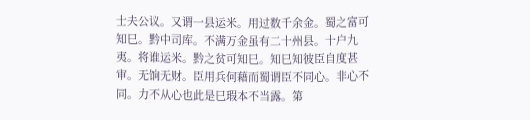士夫公议。又谓一县运米。用过数千余金。蜀之富可知巳。黔中司库。不满万金虽有二十州县。十户九夷。将谁运米。黔之贫可知巳。知巳知彼臣自度甚审。无饷无财。臣用兵何藉而蜀谓臣不同心。非心不同。力不从心也此是巳瑕本不当露。第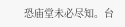恐庙堂未必尽知。台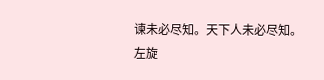谏未必尽知。天下人未必尽知。
左旋